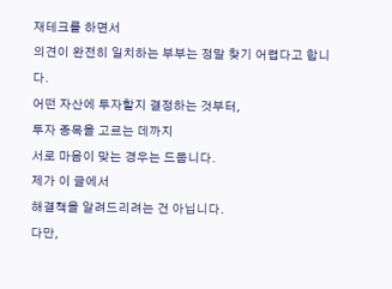재테크를 하면서
의견이 완전히 일치하는 부부는 정말 찾기 어렵다고 합니다.
어떤 자산에 투자할지 결정하는 것부터,
투자 종목을 고르는 데까지
서로 마음이 맞는 경우는 드뭅니다.
제가 이 글에서
해결책을 알려드리려는 건 아닙니다.
다만,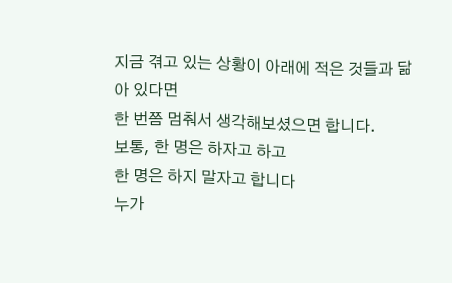지금 겪고 있는 상황이 아래에 적은 것들과 닮아 있다면
한 번쯤 멈춰서 생각해보셨으면 합니다.
보통, 한 명은 하자고 하고
한 명은 하지 말자고 합니다
누가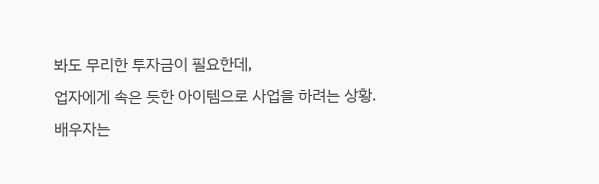봐도 무리한 투자금이 필요한데,
업자에게 속은 듯한 아이템으로 사업을 하려는 상황.
배우자는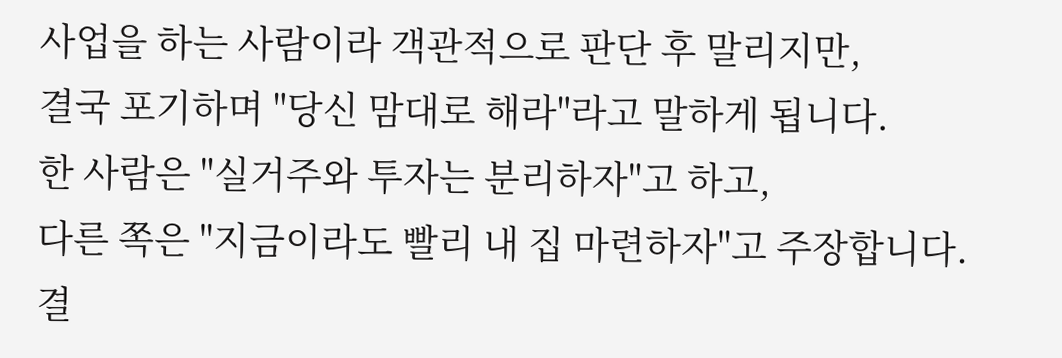사업을 하는 사람이라 객관적으로 판단 후 말리지만,
결국 포기하며 "당신 맘대로 해라"라고 말하게 됩니다.
한 사람은 "실거주와 투자는 분리하자"고 하고,
다른 쪽은 "지금이라도 빨리 내 집 마련하자"고 주장합니다.
결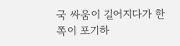국 싸움이 길어지다가 한쪽이 포기하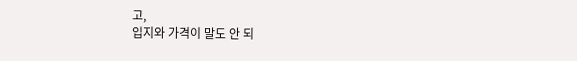고,
입지와 가격이 말도 안 되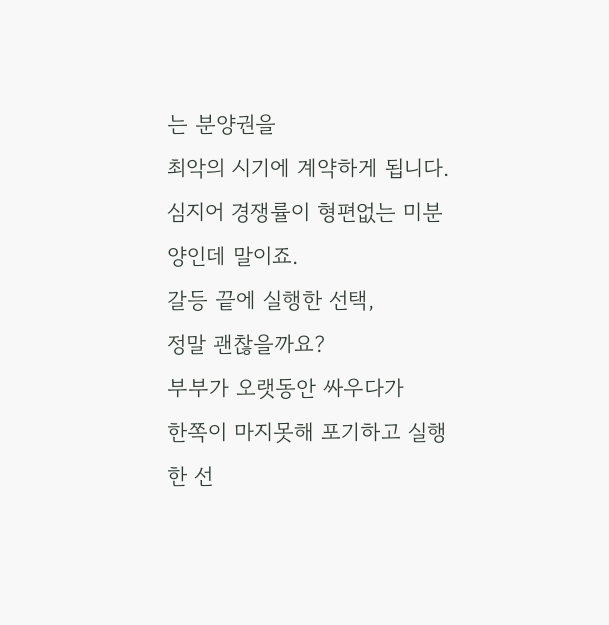는 분양권을
최악의 시기에 계약하게 됩니다.
심지어 경쟁률이 형편없는 미분양인데 말이죠.
갈등 끝에 실행한 선택,
정말 괜찮을까요?
부부가 오랫동안 싸우다가
한쪽이 마지못해 포기하고 실행한 선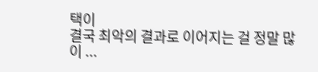택이
결국 최악의 결과로 이어지는 걸 정말 많이 ...